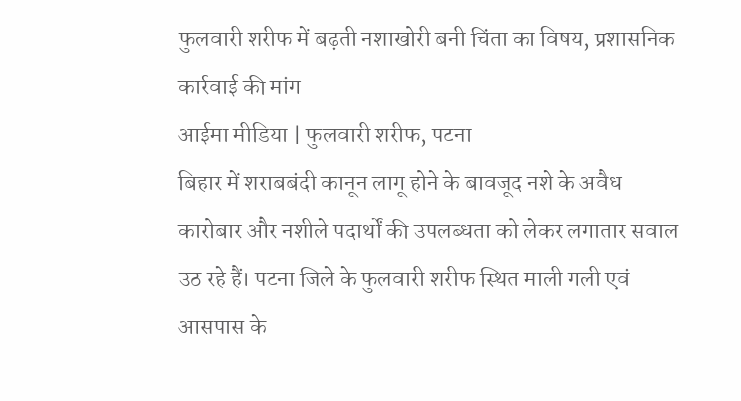फुलवारी शरीफ में बढ़ती नशाखोरी बनी चिंता का विषय, प्रशासनिक कार्रवाई की मांग
आईमा मीडिया | फुलवारी शरीफ, पटना
बिहार में शराबबंदी कानून लागू होने के बावजूद नशे के अवैध कारोबार और नशीले पदार्थों की उपलब्धता को लेकर लगातार सवाल उठ रहे हैं। पटना जिले के फुलवारी शरीफ स्थित माली गली एवं आसपास के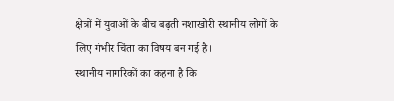क्षेत्रों में युवाओं के बीच बढ़ती नशाखोरी स्थानीय लोगों के लिए गंभीर चिंता का विषय बन गई है।
स्थानीय नागरिकों का कहना है कि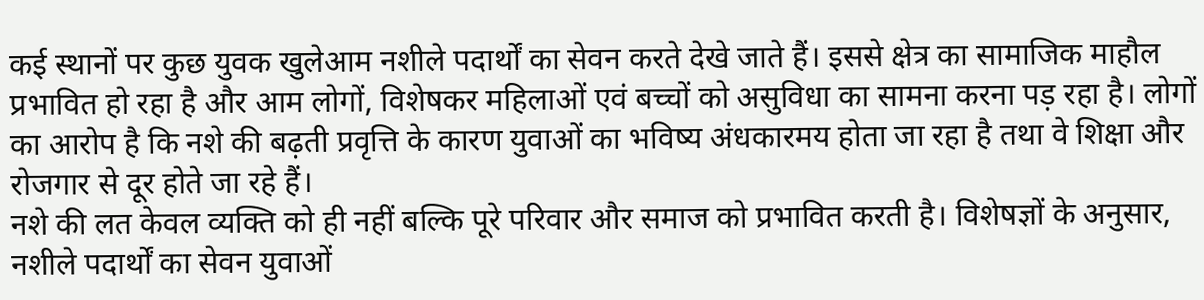कई स्थानों पर कुछ युवक खुलेआम नशीले पदार्थों का सेवन करते देखे जाते हैं। इससे क्षेत्र का सामाजिक माहौल प्रभावित हो रहा है और आम लोगों, विशेषकर महिलाओं एवं बच्चों को असुविधा का सामना करना पड़ रहा है। लोगों का आरोप है कि नशे की बढ़ती प्रवृत्ति के कारण युवाओं का भविष्य अंधकारमय होता जा रहा है तथा वे शिक्षा और रोजगार से दूर होते जा रहे हैं।
नशे की लत केवल व्यक्ति को ही नहीं बल्कि पूरे परिवार और समाज को प्रभावित करती है। विशेषज्ञों के अनुसार, नशीले पदार्थों का सेवन युवाओं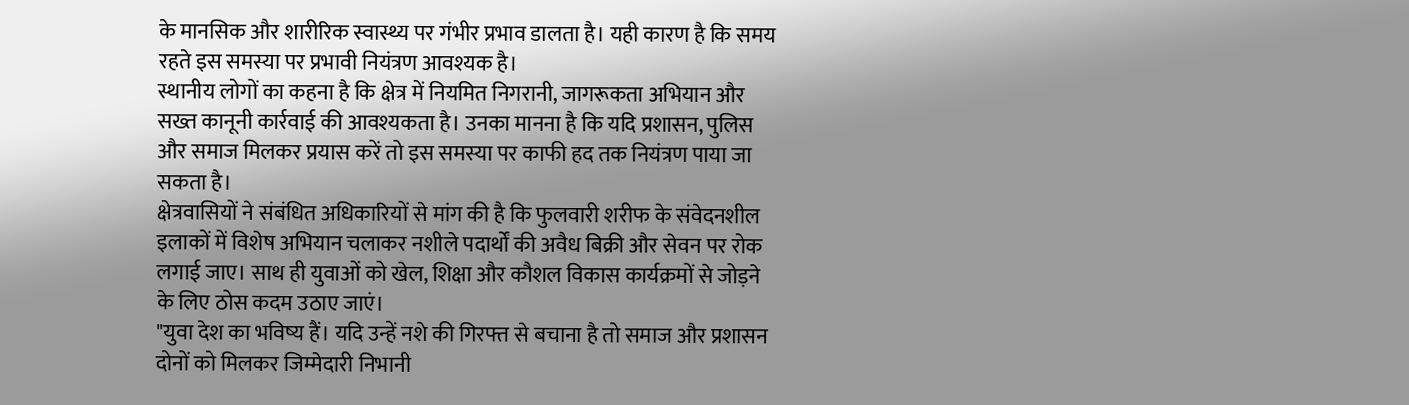के मानसिक और शारीरिक स्वास्थ्य पर गंभीर प्रभाव डालता है। यही कारण है कि समय रहते इस समस्या पर प्रभावी नियंत्रण आवश्यक है।
स्थानीय लोगों का कहना है कि क्षेत्र में नियमित निगरानी, जागरूकता अभियान और सख्त कानूनी कार्रवाई की आवश्यकता है। उनका मानना है कि यदि प्रशासन, पुलिस और समाज मिलकर प्रयास करें तो इस समस्या पर काफी हद तक नियंत्रण पाया जा सकता है।
क्षेत्रवासियों ने संबंधित अधिकारियों से मांग की है कि फुलवारी शरीफ के संवेदनशील इलाकों में विशेष अभियान चलाकर नशीले पदार्थों की अवैध बिक्री और सेवन पर रोक लगाई जाए। साथ ही युवाओं को खेल, शिक्षा और कौशल विकास कार्यक्रमों से जोड़ने के लिए ठोस कदम उठाए जाएं।
"युवा देश का भविष्य हैं। यदि उन्हें नशे की गिरफ्त से बचाना है तो समाज और प्रशासन दोनों को मिलकर जिम्मेदारी निभानी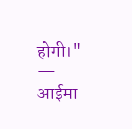होगी।"
— आईमा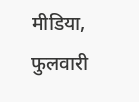मीडिया, फुलवारी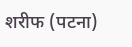शरीफ (पटना)